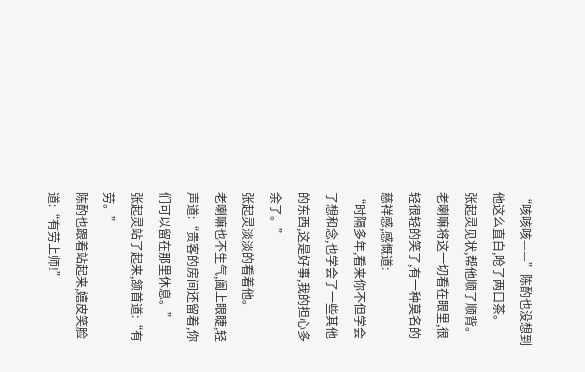“咳咳咳——”陈酌也没想到他这么直白,呛了两口茶。
张起灵见状,帮他顺了顺背。
老喇嘛将这一切看在眼里,很轻很轻的笑了,有一种莫名的慈祥感,感慨道:
“时隔多年,看来你不但学会了想和念,也学会了一些其他的东西,这是好事,我的担心多余了。”
张起灵淡淡的看着他。
老喇嘛也不生气,阖上眼睫,轻声道:“贵客的房间还留着,你们可以留在那里休息。”
张起灵站了起来,颔首道:“有劳。”
陈酌也跟着站起来,嬉皮笑脸道:“有劳上师!”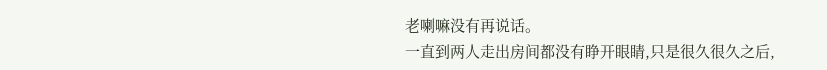老喇嘛没有再说话。
一直到两人走出房间都没有睁开眼睛,只是很久很久之后,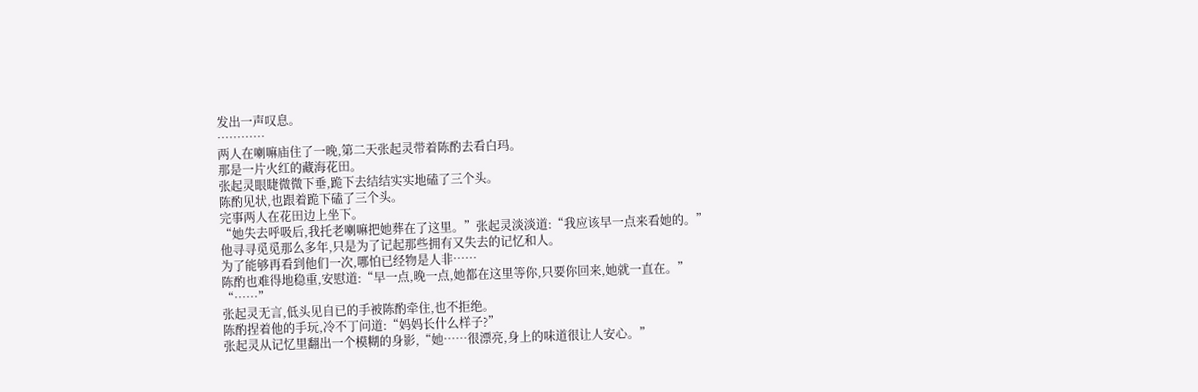发出一声叹息。
…………
两人在喇嘛庙住了一晚,第二天张起灵带着陈酌去看白玛。
那是一片火红的藏海花田。
张起灵眼睫微微下垂,跪下去结结实实地磕了三个头。
陈酌见状,也跟着跪下磕了三个头。
完事两人在花田边上坐下。
“她失去呼吸后,我托老喇嘛把她葬在了这里。”张起灵淡淡道:“我应该早一点来看她的。”
他寻寻觅觅那么多年,只是为了记起那些拥有又失去的记忆和人。
为了能够再看到他们一次,哪怕已经物是人非……
陈酌也难得地稳重,安慰道:“早一点,晚一点,她都在这里等你,只要你回来,她就一直在。”
“……”
张起灵无言,低头见自已的手被陈酌牵住,也不拒绝。
陈酌捏着他的手玩,冷不丁问道:“妈妈长什么样子?”
张起灵从记忆里翻出一个模糊的身影,“她……很漂亮,身上的味道很让人安心。”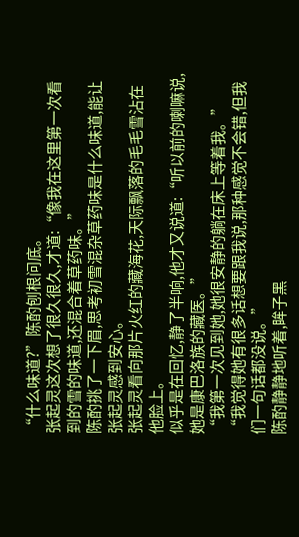“什么味道?”陈酌刨根问底。
张起灵这次想了很久很久,才道:“像我在这里第一次看到的雪的味道,还混合着草药味。”
陈酌挑了一下眉,思考初雪混杂草药味是什么味道,能让张起灵感到安心。
张起灵看向那片火红的藏海花,天际飘落的毛毛雪沾在他脸上。
似乎是在回忆,静了半响,他才又说道:“听以前的喇嘛说,她是康巴洛族的藏医。”
“我第一次见到她,她很安静的躺在床上等着我。”
“我觉得她有很多话想要跟我说,那种感觉不会错,但我们一句话都没说。”
陈酌静静地听着,眸子黑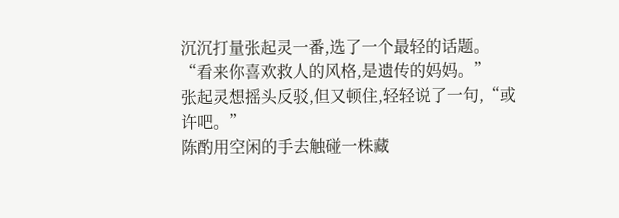沉沉打量张起灵一番,选了一个最轻的话题。
“看来你喜欢救人的风格,是遗传的妈妈。”
张起灵想摇头反驳,但又顿住,轻轻说了一句,“或许吧。”
陈酌用空闲的手去触碰一株藏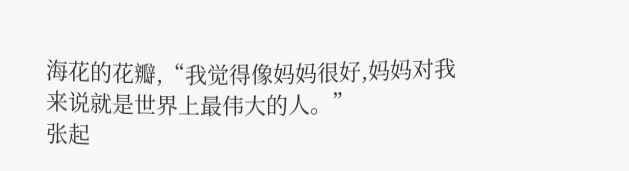海花的花瓣,“我觉得像妈妈很好,妈妈对我来说就是世界上最伟大的人。”
张起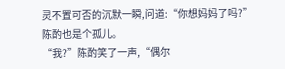灵不置可否的沉默一瞬,问道:“你想妈妈了吗?”
陈酌也是个孤儿。
“我?”陈酌笑了一声,“偶尔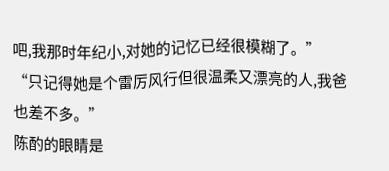吧,我那时年纪小,对她的记忆已经很模糊了。”
“只记得她是个雷厉风行但很温柔又漂亮的人,我爸也差不多。”
陈酌的眼睛是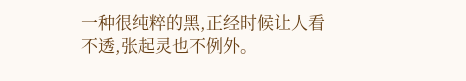一种很纯粹的黑,正经时候让人看不透,张起灵也不例外。